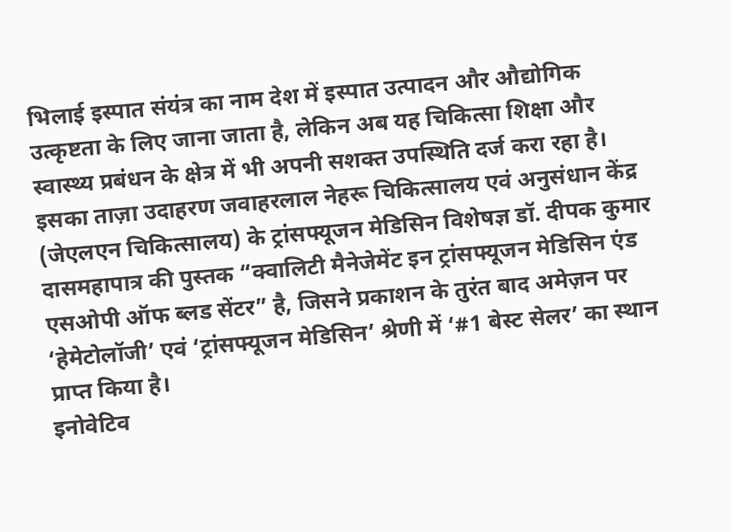भिलाई इस्पात संयंत्र का नाम देश में इस्पात उत्पादन और औद्योगिक उत्कृष्टता के लिए जाना जाता है, लेकिन अब यह चिकित्सा शिक्षा और स्वास्थ्य प्रबंधन के क्षेत्र में भी अपनी सशक्त उपस्थिति दर्ज करा रहा है। इसका ताज़ा उदाहरण जवाहरलाल नेहरू चिकित्सालय एवं अनुसंधान केंद्र (जेएलएन चिकित्सालय) के ट्रांसफ्यूजन मेडिसिन विशेषज्ञ डॉ. दीपक कुमार दासमहापात्र की पुस्तक “क्वालिटी मैनेजेमेंट इन ट्रांसफ्यूजन मेडिसिन एंड एसओपी ऑफ ब्लड सेंटर” है, जिसने प्रकाशन के तुरंत बाद अमेज़न पर ‘हेमेटोलॉजी’ एवं ‘ट्रांसफ्यूजन मेडिसिन’ श्रेणी में ‘#1 बेस्ट सेलर’ का स्थान प्राप्त किया है।
इनोवेटिव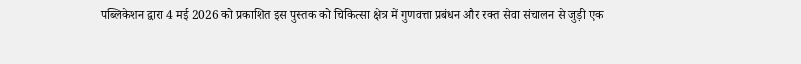पब्लिकेशन द्वारा 4 मई 2026 को प्रकाशित इस पुस्तक को चिकित्सा क्षेत्र में गुणवत्ता प्रबंधन और रक्त सेवा संचालन से जुड़ी एक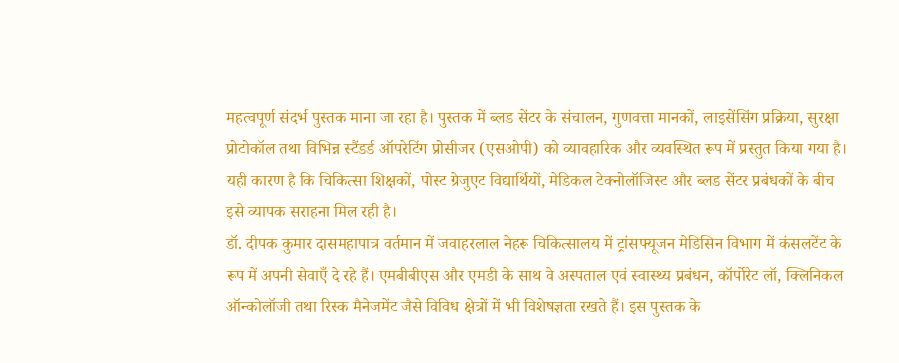महत्वपूर्ण संदर्भ पुस्तक माना जा रहा है। पुस्तक में ब्लड सेंटर के संचालन, गुणवत्ता मानकों, लाइसेंसिंग प्रक्रिया, सुरक्षा प्रोटोकॉल तथा विभिन्न स्टैंडर्ड ऑपरेटिंग प्रोसीजर (एसओपी) को व्यावहारिक और व्यवस्थित रूप में प्रस्तुत किया गया है। यही कारण है कि चिकित्सा शिक्षकों, पोस्ट ग्रेजुएट विद्यार्थियों, मेडिकल टेक्नोलॉजिस्ट और ब्लड सेंटर प्रबंधकों के बीच इसे व्यापक सराहना मिल रही है।
डॉ. दीपक कुमार दासमहापात्र वर्तमान में जवाहरलाल नेहरू चिकित्सालय में ट्रांसफ्यूजन मेडिसिन विभाग में कंसलटेंट के रूप में अपनी सेवाएँ दे रहे हैं। एमबीबीएस और एमडी के साथ वे अस्पताल एवं स्वास्थ्य प्रबंधन, कॉर्पोरेट लॉ, क्लिनिकल ऑन्कोलॉजी तथा रिस्क मैनेजमेंट जैसे विविध क्षेत्रों में भी विशेषज्ञता रखते हैं। इस पुस्तक के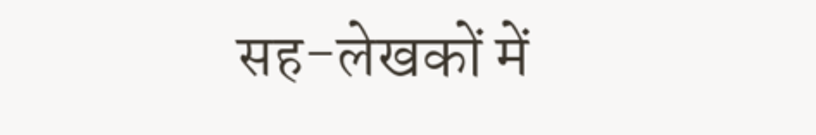सह-लेखकों में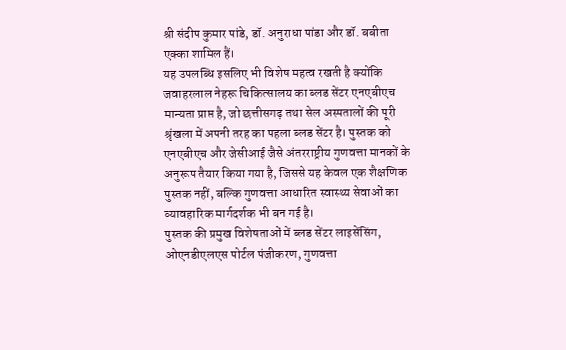श्री संदीप कुमार पांडे, डॉ. अनुराधा पांडा और डॉ. बबीता एक्का शामिल हैं।
यह उपलब्धि इसलिए भी विशेष महत्व रखती है क्योंकि जवाहरलाल नेहरू चिकित्सालय का ब्लड सेंटर एनएबीएच मान्यता प्राप्त है, जो छत्तीसगढ़ तथा सेल अस्पतालों की पूरी श्रृंखला में अपनी तरह का पहला ब्लड सेंटर है। पुस्तक को एनएबीएच और जेसीआई जैसे अंतरराष्ट्रीय गुणवत्ता मानकों के अनुरूप तैयार किया गया है, जिससे यह केवल एक शैक्षणिक पुस्तक नहीं, बल्कि गुणवत्ता आधारित स्वास्थ्य सेवाओं का व्यावहारिक मार्गदर्शक भी बन गई है।
पुस्तक की प्रमुख विशेषताओं में ब्लड सेंटर लाइसेंसिंग, ओएनडीएलएस पोर्टल पंजीकरण, गुणवत्ता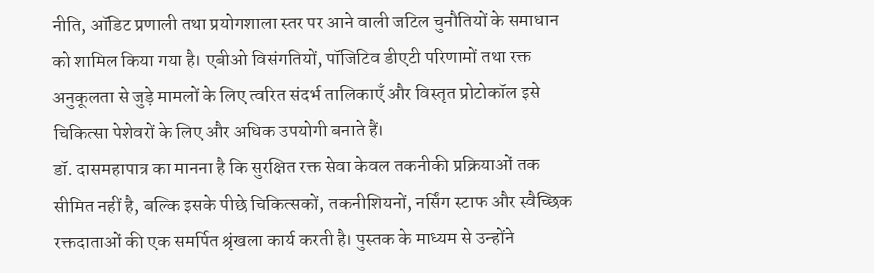नीति, ऑडिट प्रणाली तथा प्रयोगशाला स्तर पर आने वाली जटिल चुनौतियों के समाधान को शामिल किया गया है। एबीओ विसंगतियों, पॉजिटिव डीएटी परिणामों तथा रक्त अनुकूलता से जुड़े मामलों के लिए त्वरित संदर्भ तालिकाएँ और विस्तृत प्रोटोकॉल इसे चिकित्सा पेशेवरों के लिए और अधिक उपयोगी बनाते हैं।
डॉ. दासमहापात्र का मानना है कि सुरक्षित रक्त सेवा केवल तकनीकी प्रक्रियाओं तक सीमित नहीं है, बल्कि इसके पीछे चिकित्सकों, तकनीशियनों, नर्सिंग स्टाफ और स्वैच्छिक रक्तदाताओं की एक समर्पित श्रृंखला कार्य करती है। पुस्तक के माध्यम से उन्होंने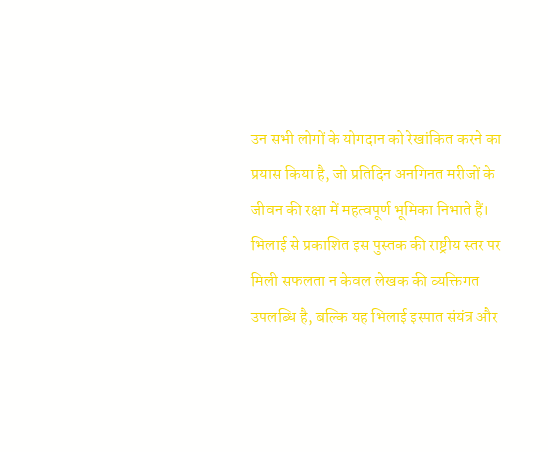उन सभी लोगों के योगदान को रेखांकित करने का प्रयास किया है, जो प्रतिदिन अनगिनत मरीजों के जीवन की रक्षा में महत्वपूर्ण भूमिका निभाते हैं।
भिलाई से प्रकाशित इस पुस्तक की राष्ट्रीय स्तर पर मिली सफलता न केवल लेखक की व्यक्तिगत उपलब्धि है, बल्कि यह भिलाई इस्पात संयंत्र और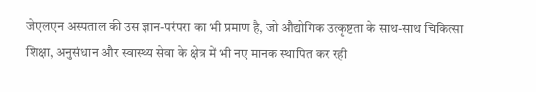जेएलएन अस्पताल की उस ज्ञान-परंपरा का भी प्रमाण है, जो औद्योगिक उत्कृष्टता के साथ-साथ चिकित्सा शिक्षा, अनुसंधान और स्वास्थ्य सेवा के क्षेत्र में भी नए मानक स्थापित कर रही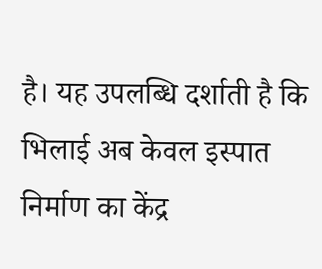है। यह उपलब्धि दर्शाती है कि भिलाई अब केवल इस्पात निर्माण का केंद्र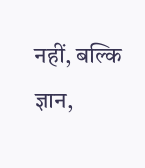नहीं, बल्कि ज्ञान,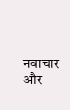नवाचार और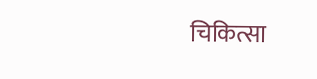चिकित्सा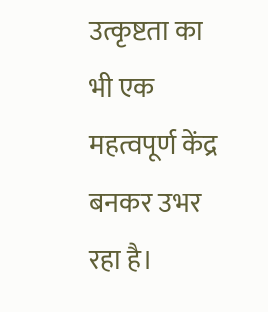उत्कृष्टता का भी एक महत्वपूर्ण केंद्र बनकर उभर रहा है।